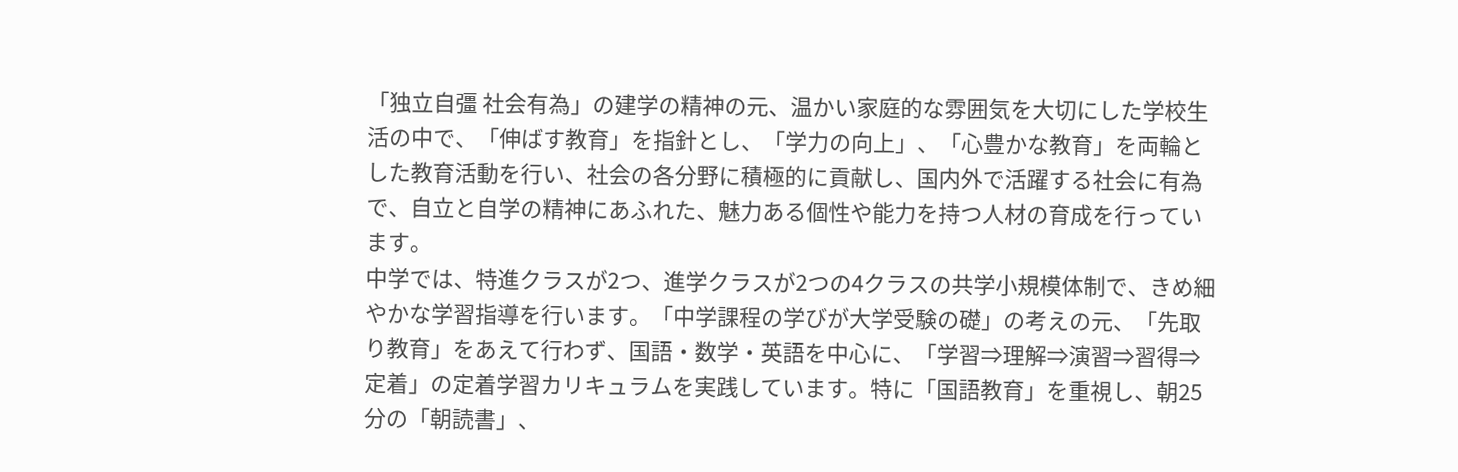「独立自彊 社会有為」の建学の精神の元、温かい家庭的な雰囲気を大切にした学校生活の中で、「伸ばす教育」を指針とし、「学力の向上」、「心豊かな教育」を両輪とした教育活動を行い、社会の各分野に積極的に貢献し、国内外で活躍する社会に有為で、自立と自学の精神にあふれた、魅力ある個性や能力を持つ人材の育成を行っています。
中学では、特進クラスが2つ、進学クラスが2つの4クラスの共学小規模体制で、きめ細やかな学習指導を行います。「中学課程の学びが大学受験の礎」の考えの元、「先取り教育」をあえて行わず、国語・数学・英語を中心に、「学習⇒理解⇒演習⇒習得⇒定着」の定着学習カリキュラムを実践しています。特に「国語教育」を重視し、朝25分の「朝読書」、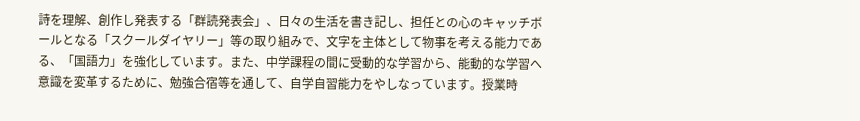詩を理解、創作し発表する「群読発表会」、日々の生活を書き記し、担任との心のキャッチボールとなる「スクールダイヤリー」等の取り組みで、文字を主体として物事を考える能力である、「国語力」を強化しています。また、中学課程の間に受動的な学習から、能動的な学習へ意識を変革するために、勉強合宿等を通して、自学自習能力をやしなっています。授業時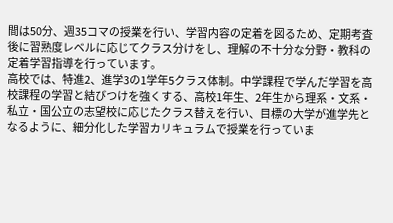間は50分、週35コマの授業を行い、学習内容の定着を図るため、定期考査後に習熟度レベルに応じてクラス分けをし、理解の不十分な分野・教科の定着学習指導を行っています。
高校では、特進2、進学3の1学年5クラス体制。中学課程で学んだ学習を高校課程の学習と結びつけを強くする、高校1年生、2年生から理系・文系・私立・国公立の志望校に応じたクラス替えを行い、目標の大学が進学先となるように、細分化した学習カリキュラムで授業を行っていま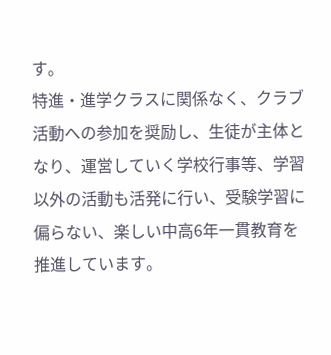す。
特進・進学クラスに関係なく、クラブ活動への参加を奨励し、生徒が主体となり、運営していく学校行事等、学習以外の活動も活発に行い、受験学習に偏らない、楽しい中高6年一貫教育を推進しています。